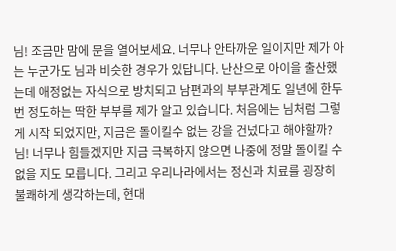님! 조금만 맘에 문을 열어보세요. 너무나 안타까운 일이지만 제가 아는 누군가도 님과 비슷한 경우가 있답니다. 난산으로 아이을 출산했는데 애정없는 자식으로 방치되고 남편과의 부부관계도 일년에 한두번 정도하는 딱한 부부를 제가 알고 있습니다. 처음에는 님처럼 그렇게 시작 되었지만, 지금은 돌이킬수 없는 강을 건넜다고 해야할까? 님! 너무나 힘들겠지만 지금 극복하지 않으면 나중에 정말 돌이킬 수 없을 지도 모릅니다. 그리고 우리나라에서는 정신과 치료를 굉장히 불쾌하게 생각하는데, 현대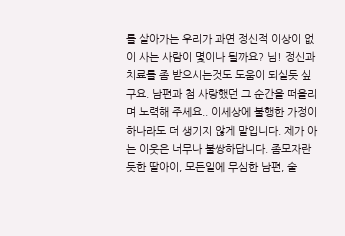를 살아가는 우리가 과연 정신적 이상이 없이 사는 사람이 몇이나 될까요? 님! 정신과 치료를 좀 받으시는것도 도움이 되실듯 싶구요. 남편과 첨 사랑했던 그 순간을 떠올리며 노력해 주세요.. 이세상에 불행한 가정이 하나라도 더 생기지 않게 말입니다. 제가 아는 이웃은 너무나 불쌍하답니다. 좀모자란듯한 딸아이, 모든일에 무심한 남편, 술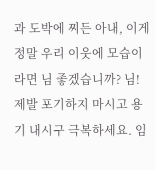과 도박에 찌든 아내, 이게 정말 우리 이웃에 모습이라면 님 좋겠습니까? 님! 제발 포기하지 마시고 용기 내시구 극복하세요. 임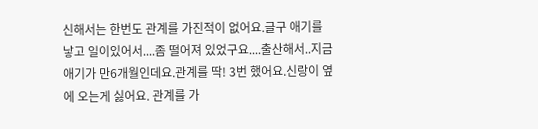신해서는 한번도 관계를 가진적이 없어요.글구 애기를 낳고 일이있어서....좀 떨어져 있었구요....출산해서..지금 애기가 만6개월인데요.관계를 딱! 3번 했어요.신랑이 옆에 오는게 싫어요. 관계를 가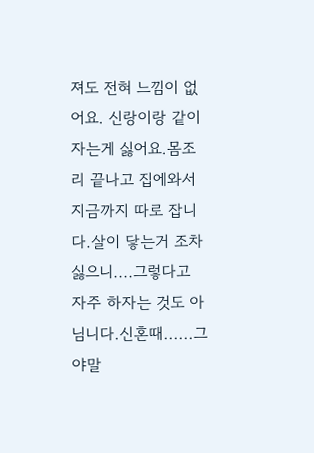져도 전혀 느낌이 없어요. 신랑이랑 같이 자는게 싫어요.몸조리 끝나고 집에와서 지금까지 따로 잡니다.살이 닿는거 조차 싫으니....그렇다고 자주 하자는 것도 아님니다.신혼때......그야말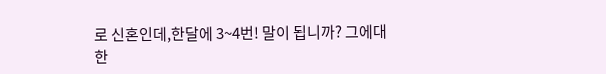로 신혼인데,한달에 3~4번! 말이 됩니까? 그에대한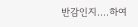반감인지....하여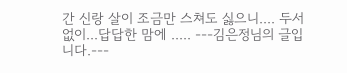간 신랑 살이 조금만 스쳐도 싫으니.... 두서없이...답답한 맘에 ..... ---김은정님의 글입니다.---